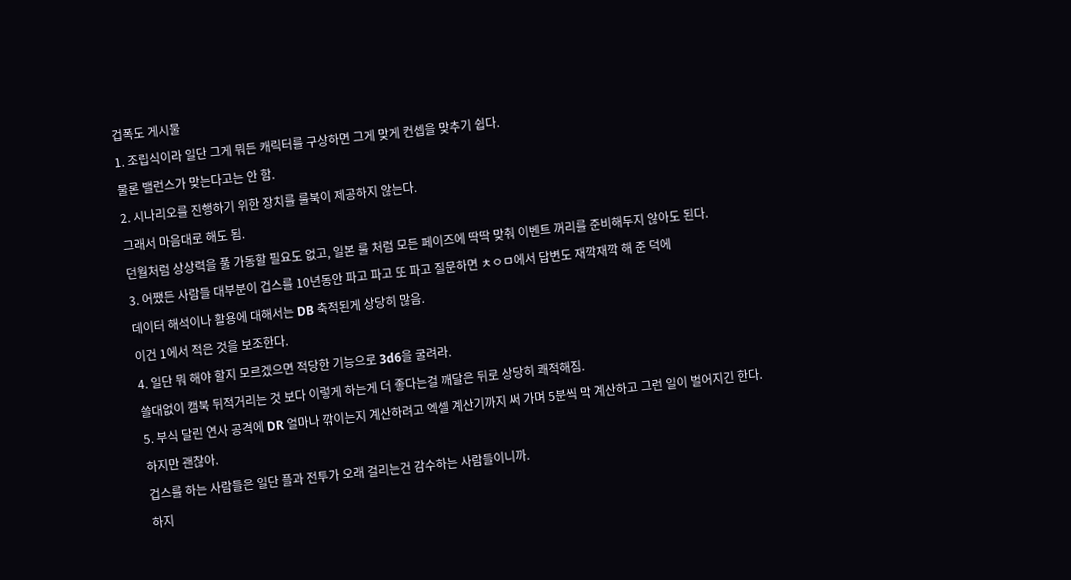겁폭도 게시물
1. 조립식이라 일단 그게 뭐든 캐릭터를 구상하면 그게 맞게 컨셉을 맞추기 쉽다.
물론 밸런스가 맞는다고는 안 함.
2. 시나리오를 진행하기 위한 장치를 룰북이 제공하지 않는다.
그래서 마음대로 해도 됨.
던월처럼 상상력을 풀 가동할 필요도 없고, 일본 룰 처럼 모든 페이즈에 딱딱 맞춰 이벤트 꺼리를 준비해두지 않아도 된다.
3. 어쨌든 사람들 대부분이 겁스를 10년동안 파고 파고 또 파고 질문하면 ㅊㅇㅁ에서 답변도 재깍재깍 해 준 덕에
데이터 해석이나 활용에 대해서는 DB 축적된게 상당히 많음.
이건 1에서 적은 것을 보조한다.
4. 일단 뭐 해야 할지 모르겠으면 적당한 기능으로 3d6을 굴려라.
쓸대없이 캠북 뒤적거리는 것 보다 이렇게 하는게 더 좋다는걸 깨달은 뒤로 상당히 쾌적해짐.
5. 부식 달린 연사 공격에 DR 얼마나 깎이는지 계산하려고 엑셀 계산기까지 써 가며 5분씩 막 계산하고 그런 일이 벌어지긴 한다.
하지만 괜찮아.
겁스를 하는 사람들은 일단 플과 전투가 오래 걸리는건 감수하는 사람들이니까.
하지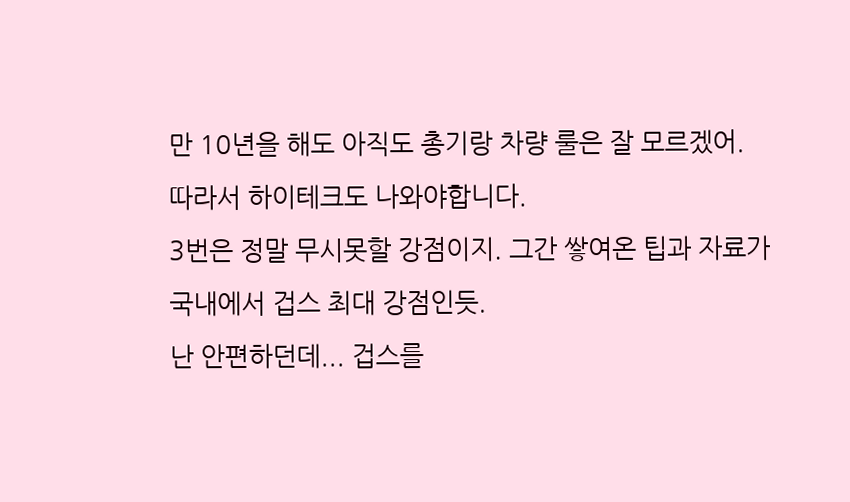만 10년을 해도 아직도 총기랑 차량 룰은 잘 모르겠어.
따라서 하이테크도 나와야합니다.
3번은 정말 무시못할 강점이지. 그간 쌓여온 팁과 자료가 국내에서 겁스 최대 강점인듯.
난 안편하던데... 겁스를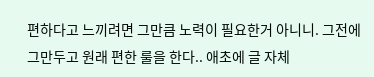편하다고 느끼려면 그만큼 노력이 필요한거 아니니. 그전에 그만두고 원래 편한 룰을 한다.. 애초에 글 자체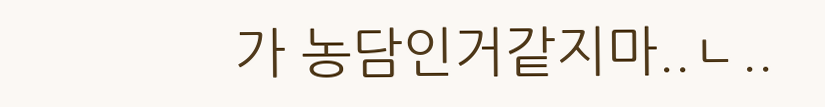가 농담인거같지마..ㄴ..